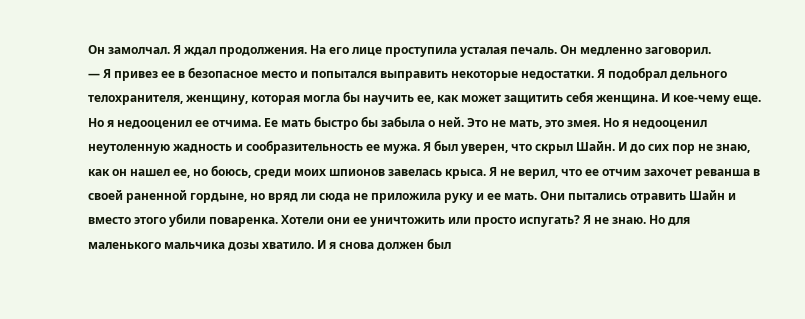Он замолчал. Я ждал продолжения. На его лице проступила усталая печаль. Он медленно заговорил.
— Я привез ее в безопасное место и попытался выправить некоторые недостатки. Я подобрал дельного телохранителя, женщину, которая могла бы научить ее, как может защитить себя женщина. И кое-чему еще.
Но я недооценил ее отчима. Ее мать быстро бы забыла о ней. Это не мать, это змея. Но я недооценил неутоленную жадность и сообразительность ее мужа. Я был уверен, что скрыл Шайн. И до сих пор не знаю, как он нашел ее, но боюсь, среди моих шпионов завелась крыса. Я не верил, что ее отчим захочет реванша в своей раненной гордыне, но вряд ли сюда не приложила руку и ее мать. Они пытались отравить Шайн и вместо этого убили поваренка. Хотели они ее уничтожить или просто испугать? Я не знаю. Но для маленького мальчика дозы хватило. И я снова должен был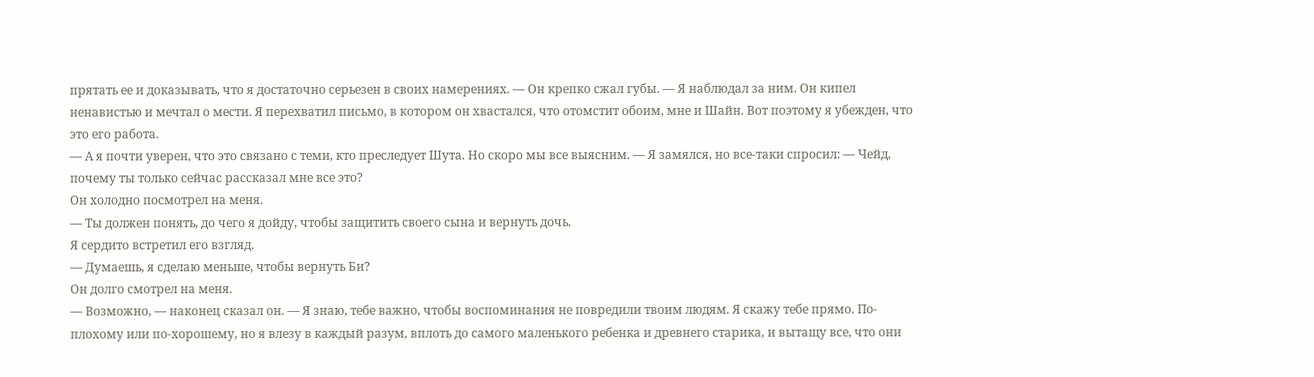прятать ее и доказывать, что я достаточно серьезен в своих намерениях. — Он крепко сжал губы. — Я наблюдал за ним. Он кипел ненавистью и мечтал о мести. Я перехватил письмо, в котором он хвастался, что отомстит обоим, мне и Шайн. Вот поэтому я убежден, что это его работа.
— А я почти уверен, что это связано с теми, кто преследует Шута. Но скоро мы все выясним. — Я замялся, но все-таки спросил: — Чейд, почему ты только сейчас рассказал мне все это?
Он холодно посмотрел на меня.
— Ты должен понять, до чего я дойду, чтобы защитить своего сына и вернуть дочь.
Я сердито встретил его взгляд.
— Думаешь, я сделаю меньше, чтобы вернуть Би?
Он долго смотрел на меня.
— Возможно, — наконец сказал он. — Я знаю, тебе важно, чтобы воспоминания не повредили твоим людям. Я скажу тебе прямо. По-плохому или по-хорошему, но я влезу в каждый разум, вплоть до самого маленького ребенка и древнего старика, и вытащу все, что они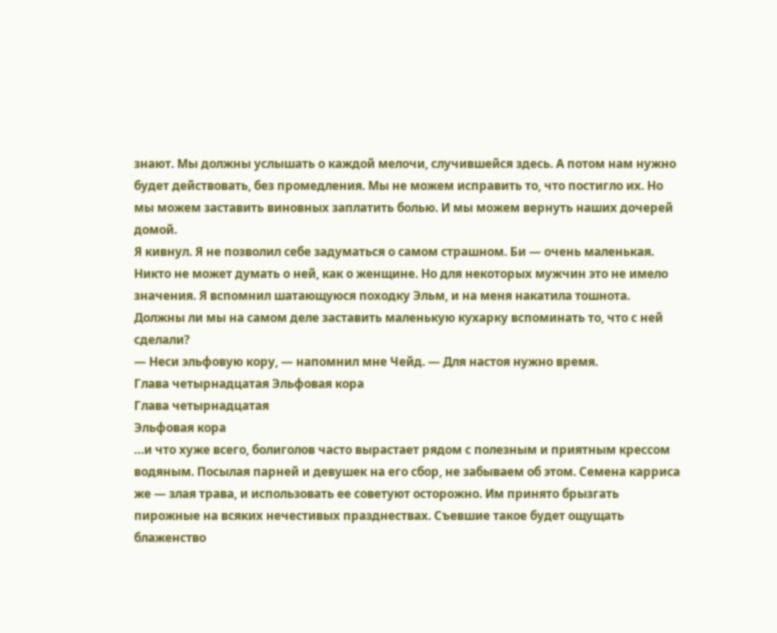знают. Мы должны услышать о каждой мелочи, случившейся здесь. А потом нам нужно будет действовать, без промедления. Мы не можем исправить то, что постигло их. Но мы можем заставить виновных заплатить болью. И мы можем вернуть наших дочерей домой.
Я кивнул. Я не позволил себе задуматься о самом страшном. Би — очень маленькая. Никто не может думать о ней, как о женщине. Но для некоторых мужчин это не имело значения. Я вспомнил шатающуюся походку Эльм, и на меня накатила тошнота. Должны ли мы на самом деле заставить маленькую кухарку вспоминать то, что с ней сделали?
— Неси эльфовую кору, — напомнил мне Чейд. — Для настоя нужно время.
Глава четырнадцатая Эльфовая кора
Глава четырнадцатая
Эльфовая кора
…и что хуже всего, болиголов часто вырастает рядом с полезным и приятным крессом водяным. Посылая парней и девушек на его сбор, не забываем об этом. Семена карриса же — злая трава, и использовать ее советуют осторожно. Им принято брызгать пирожные на всяких нечестивых празднествах. Съевшие такое будет ощущать блаженство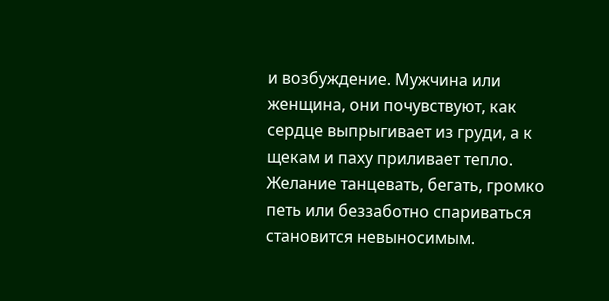и возбуждение. Мужчина или женщина, они почувствуют, как сердце выпрыгивает из груди, а к щекам и паху приливает тепло. Желание танцевать, бегать, громко петь или беззаботно спариваться становится невыносимым.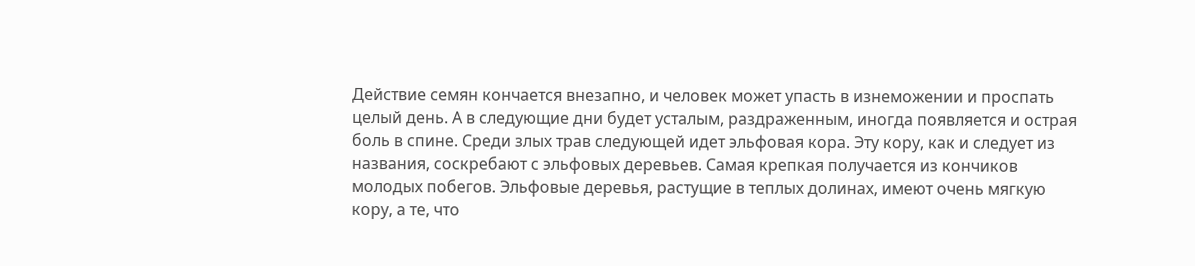Действие семян кончается внезапно, и человек может упасть в изнеможении и проспать целый день. А в следующие дни будет усталым, раздраженным, иногда появляется и острая боль в спине. Среди злых трав следующей идет эльфовая кора. Эту кору, как и следует из названия, соскребают с эльфовых деревьев. Самая крепкая получается из кончиков молодых побегов. Эльфовые деревья, растущие в теплых долинах, имеют очень мягкую кору, а те, что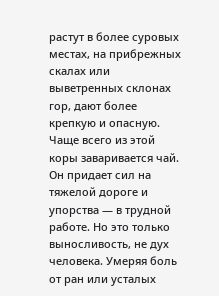растут в более суровых местах, на прибрежных скалах или выветренных склонах гор, дают более крепкую и опасную. Чаще всего из этой коры заваривается чай. Он придает сил на тяжелой дороге и упорства — в трудной работе. Но это только выносливость, не дух человека. Умеряя боль от ран или усталых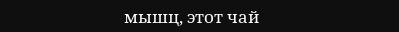мышц, этот чай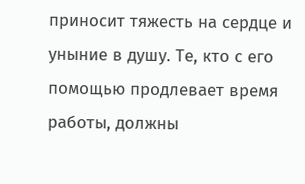приносит тяжесть на сердце и уныние в душу. Те, кто с его помощью продлевает время работы, должны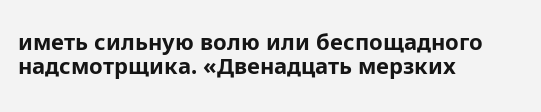иметь сильную волю или беспощадного надсмотрщика. «Двенадцать мерзких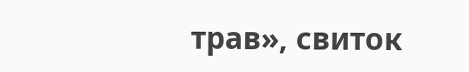трав», свиток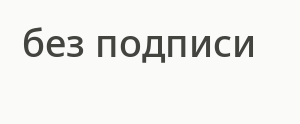без подписи